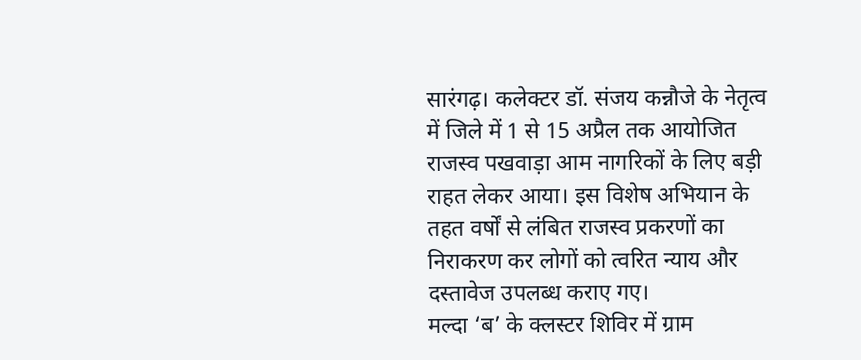सारंगढ़। कलेक्टर डॉ. संजय कन्नौजे के नेतृत्व में जिले में 1 से 15 अप्रैल तक आयोजित राजस्व पखवाड़ा आम नागरिकों के लिए बड़ी राहत लेकर आया। इस विशेष अभियान के तहत वर्षों से लंबित राजस्व प्रकरणों का निराकरण कर लोगों को त्वरित न्याय और दस्तावेज उपलब्ध कराए गए।
मल्दा ‘ब’ के क्लस्टर शिविर में ग्राम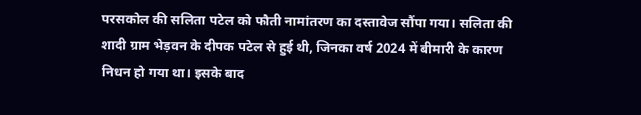परसकोल की सलिता पटेल को फौती नामांतरण का दस्तावेज सौंपा गया। सलिता की शादी ग्राम भेड़वन के दीपक पटेल से हुई थी, जिनका वर्ष 2024 में बीमारी के कारण निधन हो गया था। इसके बाद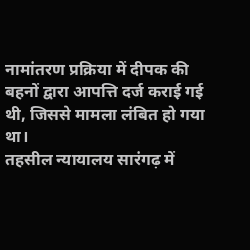नामांतरण प्रक्रिया में दीपक की बहनों द्वारा आपत्ति दर्ज कराई गई थी, जिससे मामला लंबित हो गया था।
तहसील न्यायालय सारंगढ़ में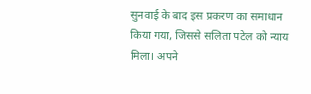सुनवाई के बाद इस प्रकरण का समाधान किया गया, जिससे सलिता पटेल को न्याय मिला। अपने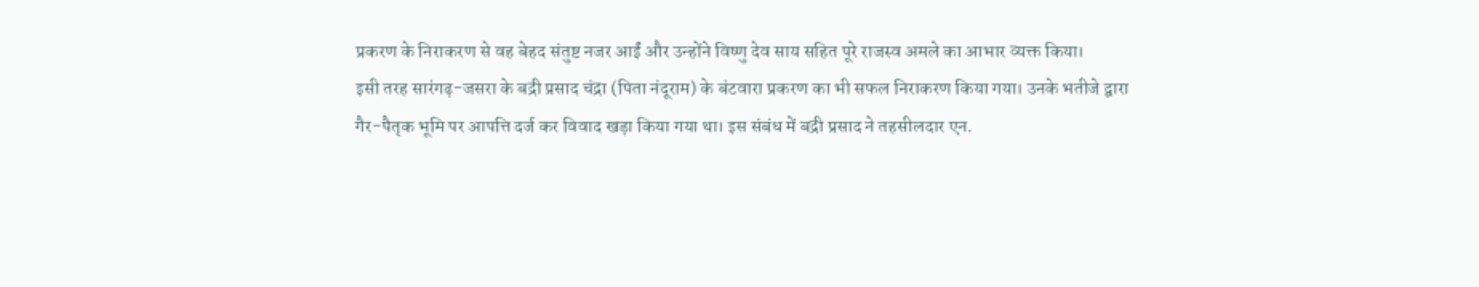प्रकरण के निराकरण से वह बेहद संतुष्ट नजर आईं और उन्होंने विष्णु देव साय सहित पूरे राजस्व अमले का आभार व्यक्त किया।
इसी तरह सारंगढ़-जसरा के बद्री प्रसाद चंद्रा (पिता नंदूराम) के बंटवारा प्रकरण का भी सफल निराकरण किया गया। उनके भतीजे द्वारा गैर-पैतृक भूमि पर आपत्ति दर्ज कर विवाद खड़ा किया गया था। इस संबंध में बद्री प्रसाद ने तहसीलदार एन.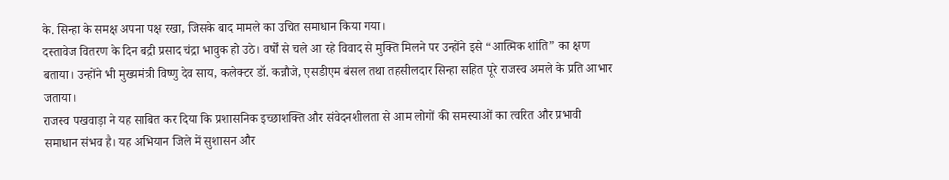के. सिन्हा के समक्ष अपना पक्ष रखा, जिसके बाद मामले का उचित समाधान किया गया।
दस्तावेज वितरण के दिन बद्री प्रसाद चंद्रा भावुक हो उठे। वर्षों से चले आ रहे विवाद से मुक्ति मिलने पर उन्होंने इसे “आत्मिक शांति” का क्षण बताया। उन्होंने भी मुख्यमंत्री विष्णु देव साय, कलेक्टर डॉ. कन्नौजे, एसडीएम बंसल तथा तहसीलदार सिन्हा सहित पूरे राजस्व अमले के प्रति आभार जताया।
राजस्व पखवाड़ा ने यह साबित कर दिया कि प्रशासनिक इच्छाशक्ति और संवेदनशीलता से आम लोगों की समस्याओं का त्वरित और प्रभावी समाधान संभव है। यह अभियान जिले में सुशासन और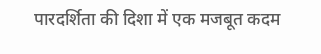पारदर्शिता की दिशा में एक मजबूत कदम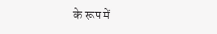के रूप में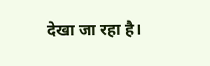देखा जा रहा है।